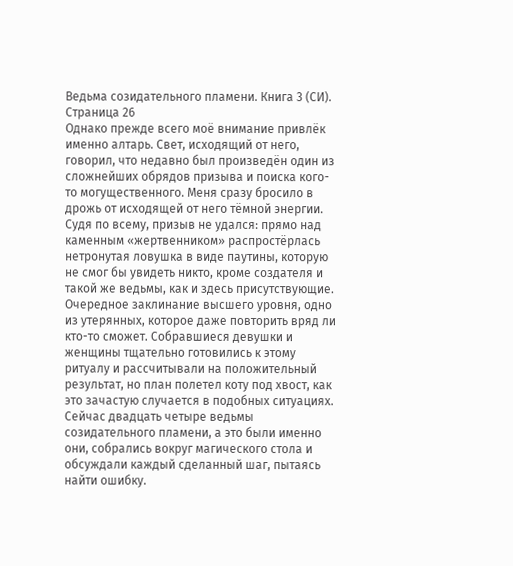Ведьма созидательного пламени. Книга 3 (СИ). Страница 26
Однако прежде всего моё внимание привлёк именно алтарь. Свет, исходящий от него, говорил, что недавно был произведён один из сложнейших обрядов призыва и поиска кого-то могущественного. Меня сразу бросило в дрожь от исходящей от него тёмной энергии. Судя по всему, призыв не удался: прямо над каменным «жертвенником» распростёрлась нетронутая ловушка в виде паутины, которую не смог бы увидеть никто, кроме создателя и такой же ведьмы, как и здесь присутствующие. Очередное заклинание высшего уровня, одно из утерянных, которое даже повторить вряд ли кто-то сможет. Собравшиеся девушки и женщины тщательно готовились к этому ритуалу и рассчитывали на положительный результат, но план полетел коту под хвост, как это зачастую случается в подобных ситуациях. Сейчас двадцать четыре ведьмы созидательного пламени, а это были именно они, собрались вокруг магического стола и обсуждали каждый сделанный шаг, пытаясь найти ошибку.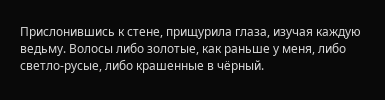Прислонившись к стене, прищурила глаза, изучая каждую ведьму. Волосы либо золотые, как раньше у меня, либо светло-русые, либо крашенные в чёрный.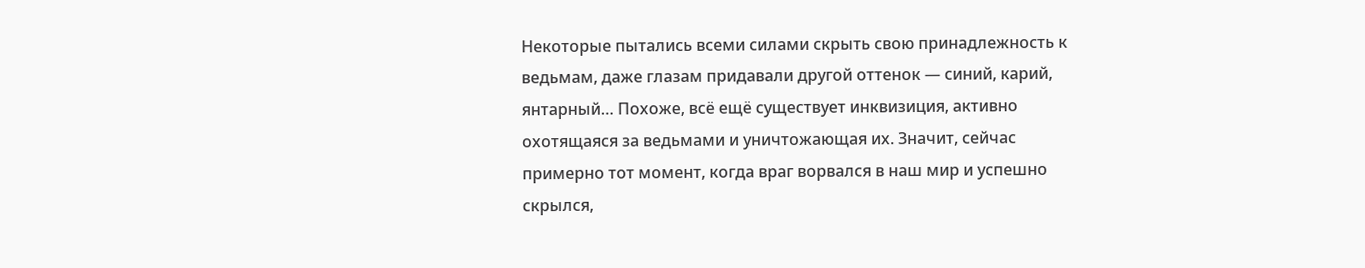Некоторые пытались всеми силами скрыть свою принадлежность к ведьмам, даже глазам придавали другой оттенок — синий, карий, янтарный… Похоже, всё ещё существует инквизиция, активно охотящаяся за ведьмами и уничтожающая их. Значит, сейчас примерно тот момент, когда враг ворвался в наш мир и успешно скрылся,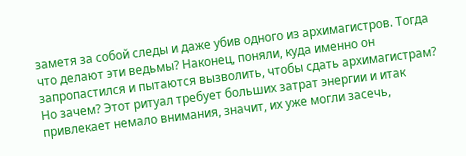заметя за собой следы и даже убив одного из архимагистров. Тогда что делают эти ведьмы? Наконец, поняли, куда именно он запропастился и пытаются вызволить, чтобы сдать архимагистрам? Но зачем? Этот ритуал требует больших затрат энергии и итак привлекает немало внимания, значит, их уже могли засечь,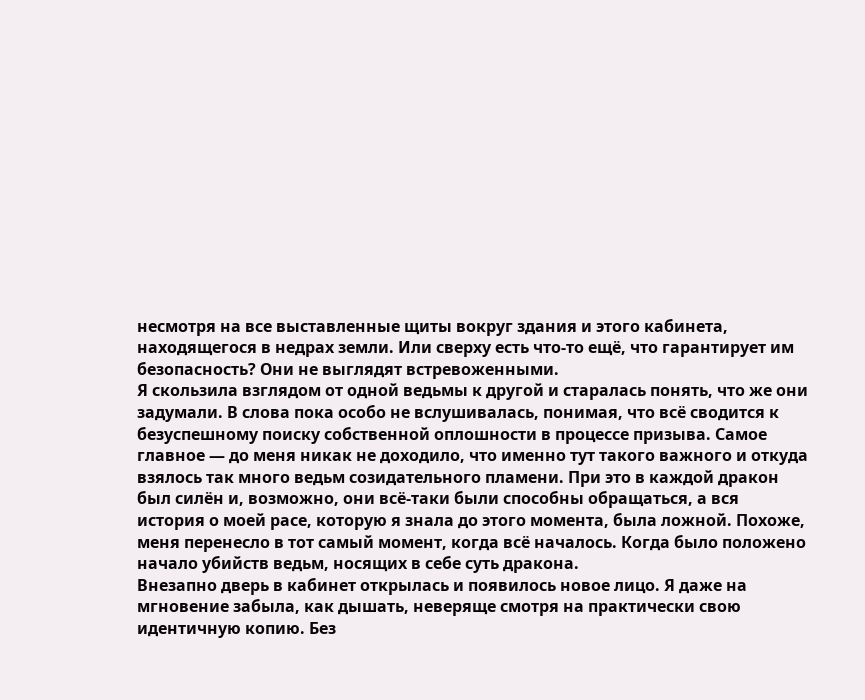несмотря на все выставленные щиты вокруг здания и этого кабинета, находящегося в недрах земли. Или сверху есть что-то ещё, что гарантирует им безопасность? Они не выглядят встревоженными.
Я скользила взглядом от одной ведьмы к другой и старалась понять, что же они задумали. В слова пока особо не вслушивалась, понимая, что всё сводится к безуспешному поиску собственной оплошности в процессе призыва. Самое главное — до меня никак не доходило, что именно тут такого важного и откуда взялось так много ведьм созидательного пламени. При это в каждой дракон был силён и, возможно, они всё-таки были способны обращаться, а вся история о моей расе, которую я знала до этого момента, была ложной. Похоже, меня перенесло в тот самый момент, когда всё началось. Когда было положено начало убийств ведьм, носящих в себе суть дракона.
Внезапно дверь в кабинет открылась и появилось новое лицо. Я даже на мгновение забыла, как дышать, неверяще смотря на практически свою идентичную копию. Без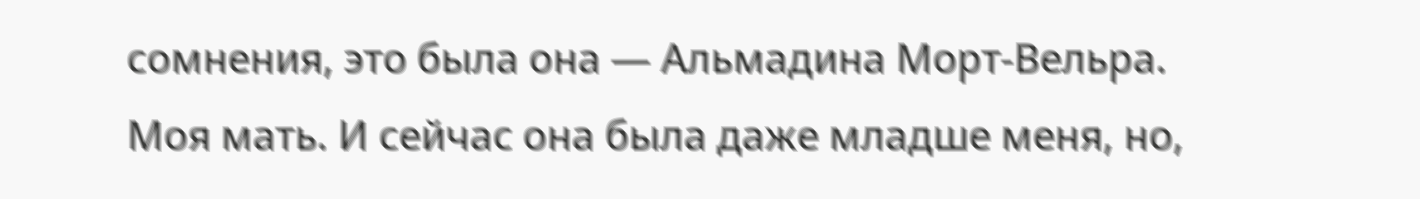сомнения, это была она — Альмадина Морт-Вельра. Моя мать. И сейчас она была даже младше меня, но,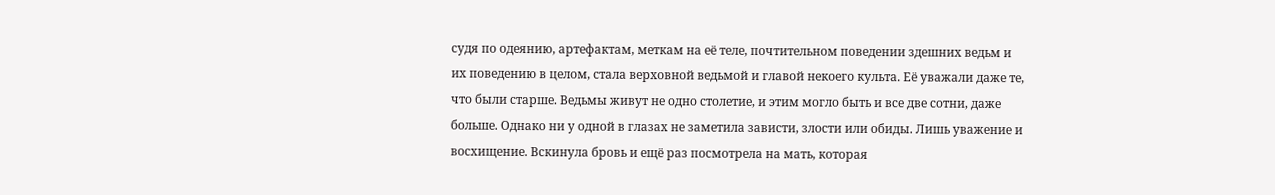судя по одеянию, артефактам, меткам на её теле, почтительном поведении здешних ведьм и их поведению в целом, стала верховной ведьмой и главой некоего культа. Её уважали даже те, что были старше. Ведьмы живут не одно столетие, и этим могло быть и все две сотни, даже больше. Однако ни у одной в глазах не заметила зависти, злости или обиды. Лишь уважение и восхищение. Вскинула бровь и ещё раз посмотрела на мать, которая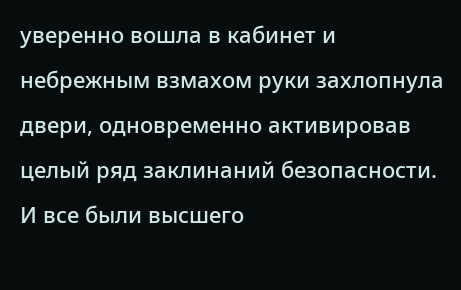уверенно вошла в кабинет и небрежным взмахом руки захлопнула двери, одновременно активировав целый ряд заклинаний безопасности. И все были высшего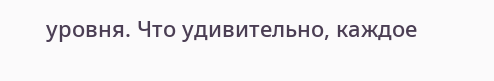уровня. Что удивительно, каждое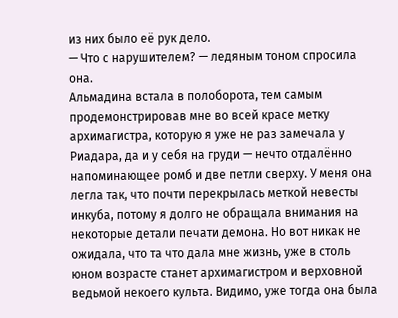из них было её рук дело.
— Что с нарушителем? — ледяным тоном спросила она.
Альмадина встала в полоборота, тем самым продемонстрировав мне во всей красе метку архимагистра, которую я уже не раз замечала у Риадара, да и у себя на груди — нечто отдалённо напоминающее ромб и две петли сверху. У меня она легла так, что почти перекрылась меткой невесты инкуба, потому я долго не обращала внимания на некоторые детали печати демона. Но вот никак не ожидала, что та что дала мне жизнь, уже в столь юном возрасте станет архимагистром и верховной ведьмой некоего культа. Видимо, уже тогда она была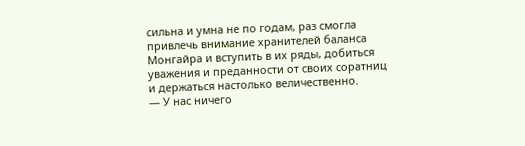сильна и умна не по годам, раз смогла привлечь внимание хранителей баланса Монгайра и вступить в их ряды, добиться уважения и преданности от своих соратниц и держаться настолько величественно.
— У нас ничего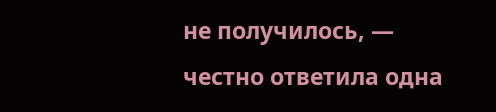не получилось, — честно ответила одна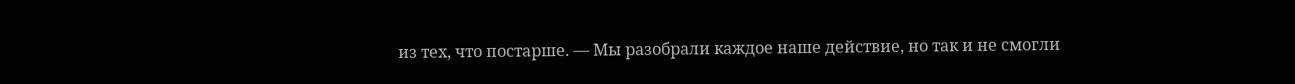из тех, что постарше. — Мы разобрали каждое наше действие, но так и не смогли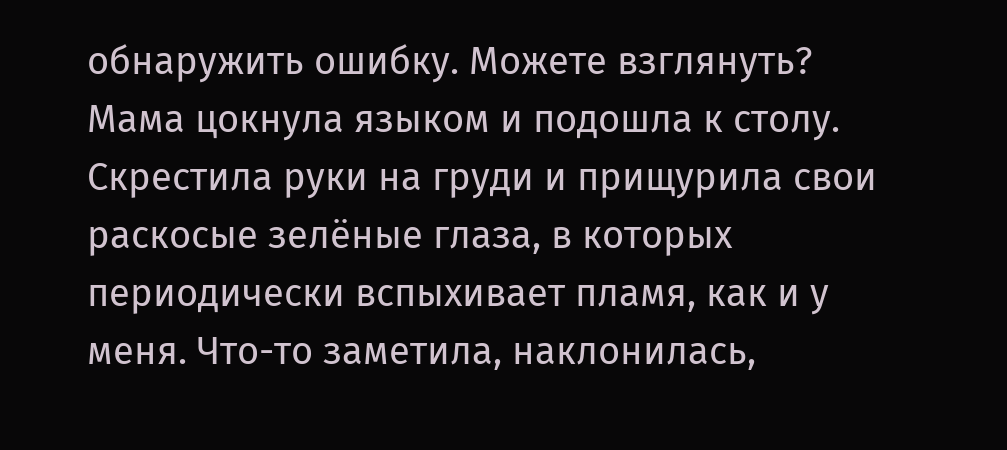обнаружить ошибку. Можете взглянуть?
Мама цокнула языком и подошла к столу. Скрестила руки на груди и прищурила свои раскосые зелёные глаза, в которых периодически вспыхивает пламя, как и у меня. Что-то заметила, наклонилась,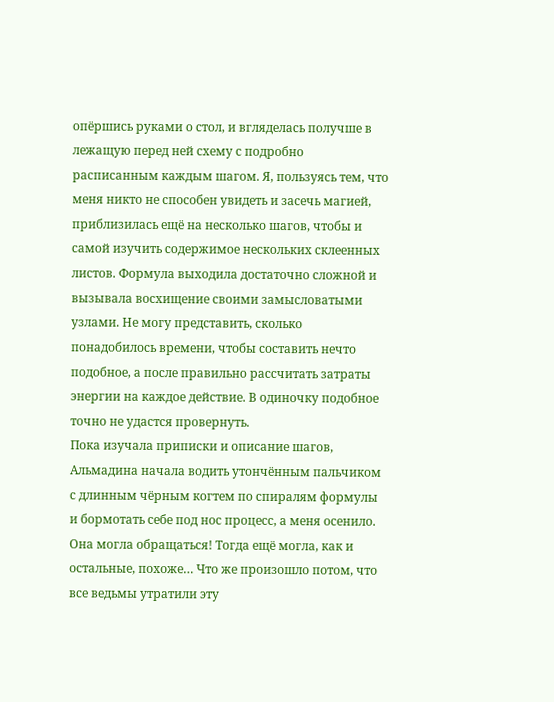опёршись руками о стол, и вгляделась получше в лежащую перед ней схему с подробно расписанным каждым шагом. Я, пользуясь тем, что меня никто не способен увидеть и засечь магией, приблизилась ещё на несколько шагов, чтобы и самой изучить содержимое нескольких склеенных листов. Формула выходила достаточно сложной и вызывала восхищение своими замысловатыми узлами. Не могу представить, сколько понадобилось времени, чтобы составить нечто подобное, а после правильно рассчитать затраты энергии на каждое действие. В одиночку подобное точно не удастся провернуть.
Пока изучала приписки и описание шагов, Альмадина начала водить утончённым пальчиком с длинным чёрным когтем по спиралям формулы и бормотать себе под нос процесс, а меня осенило. Она могла обращаться! Тогда ещё могла, как и остальные, похоже… Что же произошло потом, что все ведьмы утратили эту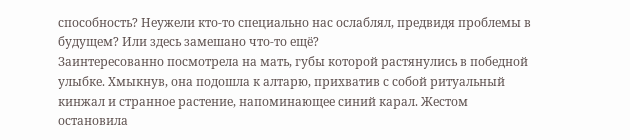способность? Неужели кто-то специально нас ослаблял, предвидя проблемы в будущем? Или здесь замешано что-то ещё?
Заинтересованно посмотрела на мать, губы которой растянулись в победной улыбке. Хмыкнув, она подошла к алтарю, прихватив с собой ритуальный кинжал и странное растение, напоминающее синий карал. Жестом остановила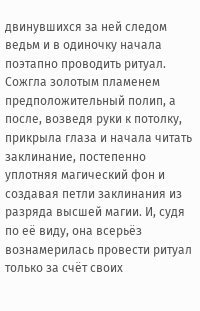двинувшихся за ней следом ведьм и в одиночку начала поэтапно проводить ритуал. Сожгла золотым пламенем предположительный полип, а после, возведя руки к потолку, прикрыла глаза и начала читать заклинание, постепенно уплотняя магический фон и создавая петли заклинания из разряда высшей магии. И, судя по её виду, она всерьёз вознамерилась провести ритуал только за счёт своих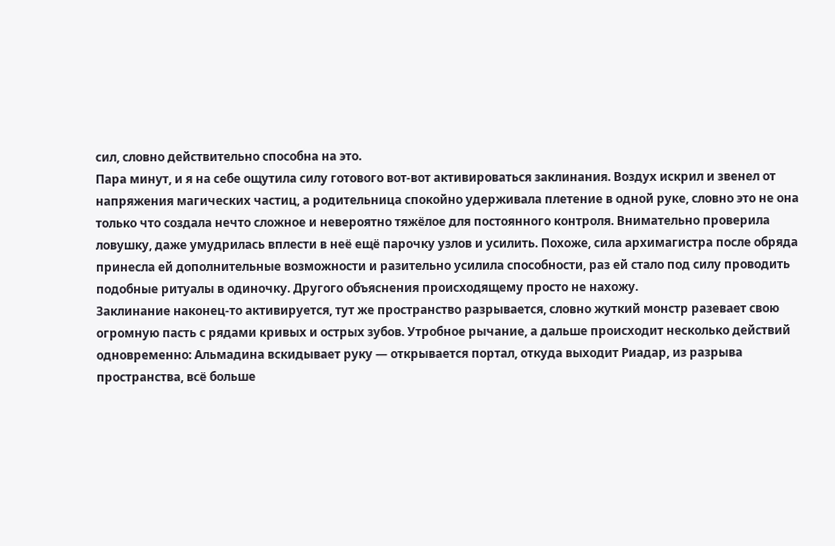сил, словно действительно способна на это.
Пара минут, и я на себе ощутила силу готового вот-вот активироваться заклинания. Воздух искрил и звенел от напряжения магических частиц, а родительница спокойно удерживала плетение в одной руке, словно это не она только что создала нечто сложное и невероятно тяжёлое для постоянного контроля. Внимательно проверила ловушку, даже умудрилась вплести в неё ещё парочку узлов и усилить. Похоже, сила архимагистра после обряда принесла ей дополнительные возможности и разительно усилила способности, раз ей стало под силу проводить подобные ритуалы в одиночку. Другого объяснения происходящему просто не нахожу.
Заклинание наконец-то активируется, тут же пространство разрывается, словно жуткий монстр разевает свою огромную пасть с рядами кривых и острых зубов. Утробное рычание, а дальше происходит несколько действий одновременно: Альмадина вскидывает руку — открывается портал, откуда выходит Риадар, из разрыва пространства, всё больше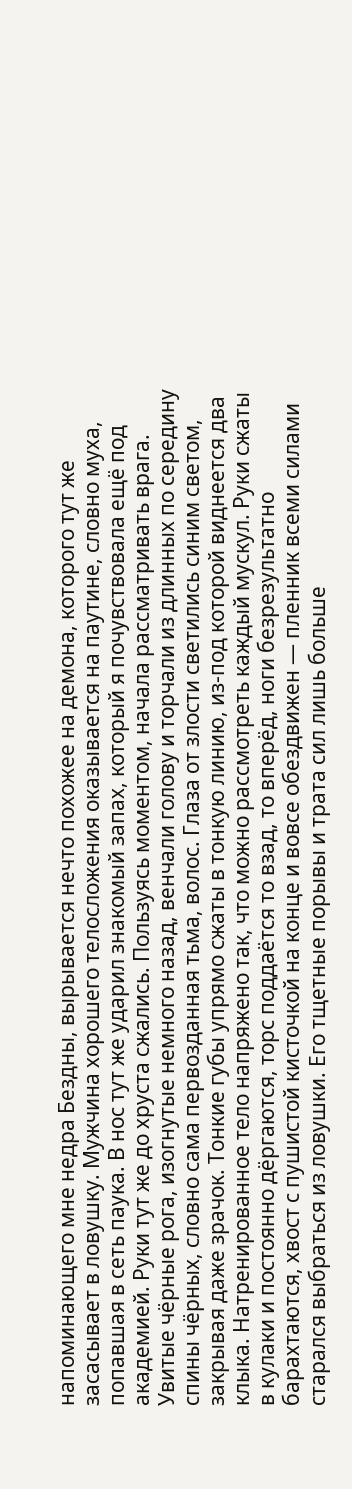напоминающего мне недра Бездны, вырывается нечто похожее на демона, которого тут же засасывает в ловушку. Мужчина хорошего телосложения оказывается на паутине, словно муха, попавшая в сеть паука. В нос тут же ударил знакомый запах, который я почувствовала ещё под академией. Руки тут же до хруста сжались. Пользуясь моментом, начала рассматривать врага.
Увитые чёрные рога, изогнутые немного назад, венчали голову и торчали из длинных по середину спины чёрных, словно сама первозданная тьма, волос. Глаза от злости светились синим светом, закрывая даже зрачок. Тонкие губы упрямо сжаты в тонкую линию, из-под которой виднеется два клыка. Натренированное тело напряжено так, что можно рассмотреть каждый мускул. Руки сжаты в кулаки и постоянно дёргаются, торс поддаётся то взад, то вперёд, ноги безрезультатно барахтаются, хвост с пушистой кисточкой на конце и вовсе обездвижен — пленник всеми силами старался выбраться из ловушки. Его тщетные порывы и трата сил лишь больше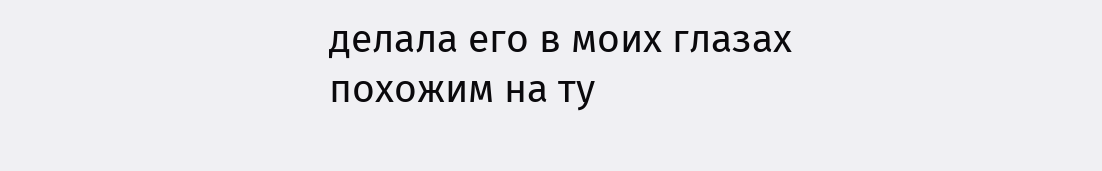делала его в моих глазах похожим на ту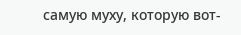самую муху, которую вот-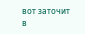вот заточит в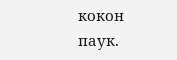кокон паук.